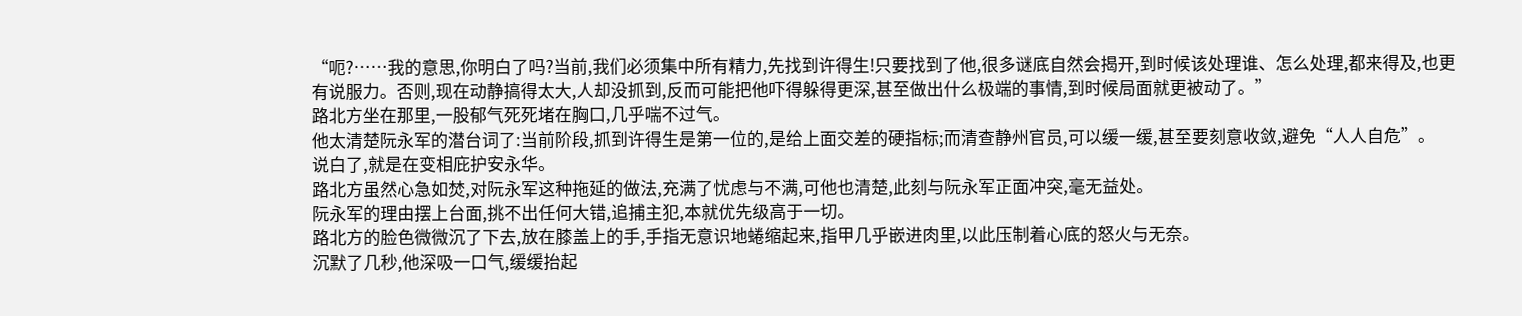“呃?……我的意思,你明白了吗?当前,我们必须集中所有精力,先找到许得生!只要找到了他,很多谜底自然会揭开,到时候该处理谁、怎么处理,都来得及,也更有说服力。否则,现在动静搞得太大,人却没抓到,反而可能把他吓得躲得更深,甚至做出什么极端的事情,到时候局面就更被动了。”
路北方坐在那里,一股郁气死死堵在胸口,几乎喘不过气。
他太清楚阮永军的潜台词了:当前阶段,抓到许得生是第一位的,是给上面交差的硬指标;而清查静州官员,可以缓一缓,甚至要刻意收敛,避免“人人自危”。
说白了,就是在变相庇护安永华。
路北方虽然心急如焚,对阮永军这种拖延的做法,充满了忧虑与不满,可他也清楚,此刻与阮永军正面冲突,毫无益处。
阮永军的理由摆上台面,挑不出任何大错,追捕主犯,本就优先级高于一切。
路北方的脸色微微沉了下去,放在膝盖上的手,手指无意识地蜷缩起来,指甲几乎嵌进肉里,以此压制着心底的怒火与无奈。
沉默了几秒,他深吸一口气,缓缓抬起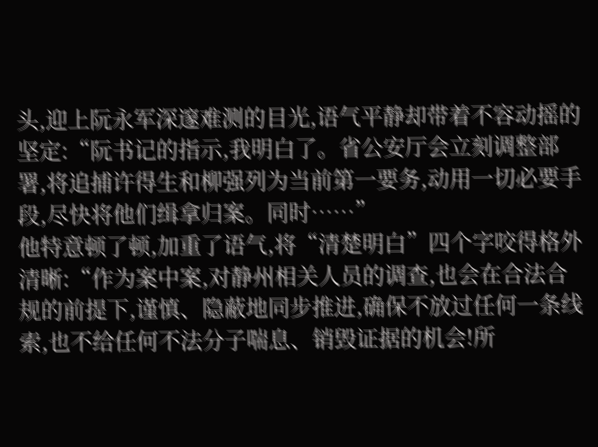头,迎上阮永军深邃难测的目光,语气平静却带着不容动摇的坚定:“阮书记的指示,我明白了。省公安厅会立刻调整部署,将追捕许得生和柳强列为当前第一要务,动用一切必要手段,尽快将他们缉拿归案。同时……”
他特意顿了顿,加重了语气,将“清楚明白”四个字咬得格外清晰:“作为案中案,对静州相关人员的调查,也会在合法合规的前提下,谨慎、隐蔽地同步推进,确保不放过任何一条线索,也不给任何不法分子喘息、销毁证据的机会!所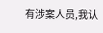有涉案人员,我认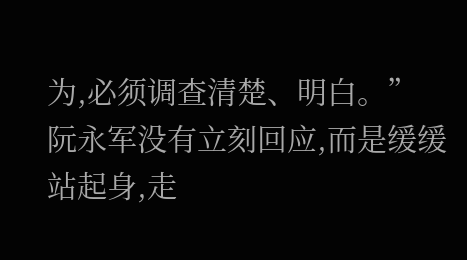为,必须调查清楚、明白。”
阮永军没有立刻回应,而是缓缓站起身,走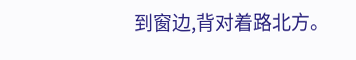到窗边,背对着路北方。